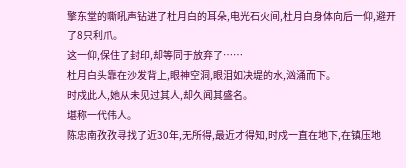擎东堂的嘶吼声钻进了杜月白的耳朵,电光石火间,杜月白身体向后一仰,避开了8只利爪。
这一仰,保住了封印,却等同于放弃了……
杜月白头靠在沙发背上,眼神空洞,眼泪如决堤的水,汹涌而下。
时戍此人,她从未见过其人,却久闻其盛名。
堪称一代伟人。
陈忠南孜孜寻找了近30年,无所得,最近才得知,时戍一直在地下,在镇压地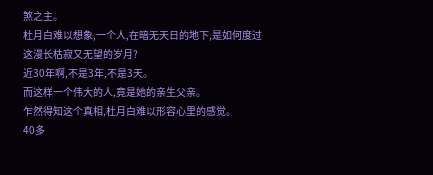煞之主。
杜月白难以想象,一个人,在暗无天日的地下,是如何度过这漫长枯寂又无望的岁月?
近30年啊,不是3年,不是3天。
而这样一个伟大的人,竟是她的亲生父亲。
乍然得知这个真相,杜月白难以形容心里的感觉。
40多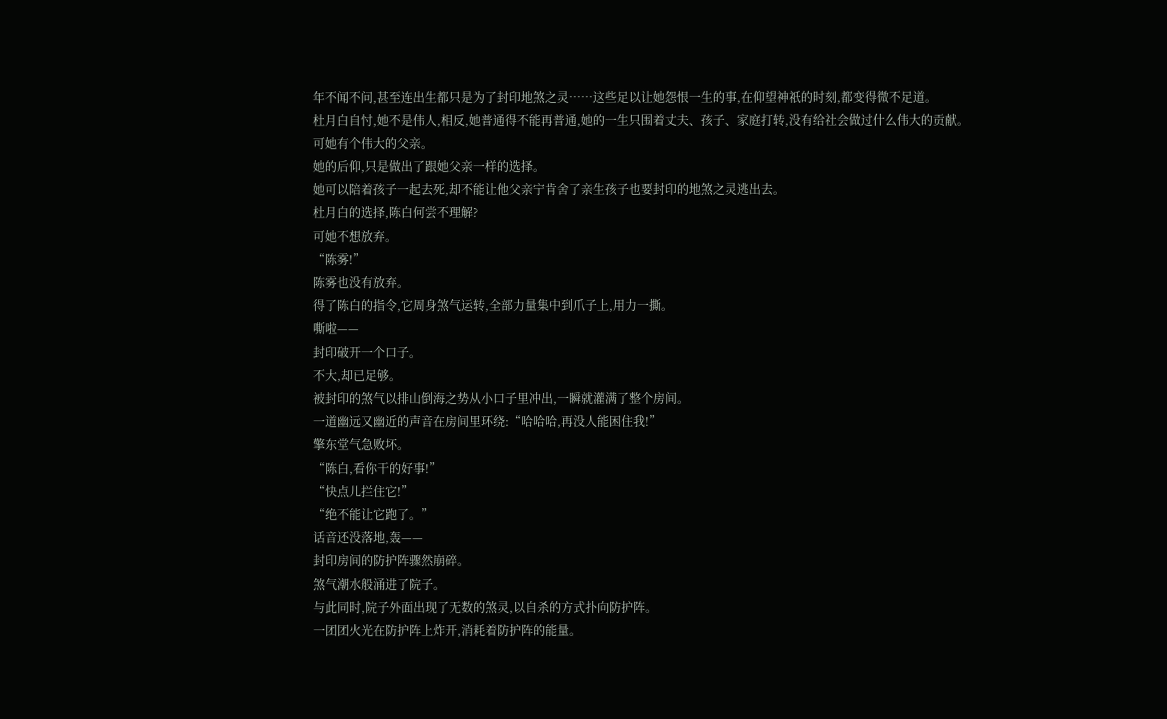年不闻不问,甚至连出生都只是为了封印地煞之灵……这些足以让她怨恨一生的事,在仰望神祇的时刻,都变得微不足道。
杜月白自忖,她不是伟人,相反,她普通得不能再普通,她的一生只围着丈夫、孩子、家庭打转,没有给社会做过什么伟大的贡献。
可她有个伟大的父亲。
她的后仰,只是做出了跟她父亲一样的选择。
她可以陪着孩子一起去死,却不能让他父亲宁肯舍了亲生孩子也要封印的地煞之灵逃出去。
杜月白的选择,陈白何尝不理解?
可她不想放弃。
“陈雾!”
陈雾也没有放弃。
得了陈白的指令,它周身煞气运转,全部力量集中到爪子上,用力一撕。
嘶啦——
封印破开一个口子。
不大,却已足够。
被封印的煞气以排山倒海之势从小口子里冲出,一瞬就灌满了整个房间。
一道幽远又幽近的声音在房间里环绕:“哈哈哈,再没人能困住我!”
擎东堂气急败坏。
“陈白,看你干的好事!”
“快点儿拦住它!”
“绝不能让它跑了。”
话音还没落地,轰——
封印房间的防护阵骤然崩碎。
煞气潮水般涌进了院子。
与此同时,院子外面出现了无数的煞灵,以自杀的方式扑向防护阵。
一团团火光在防护阵上炸开,消耗着防护阵的能量。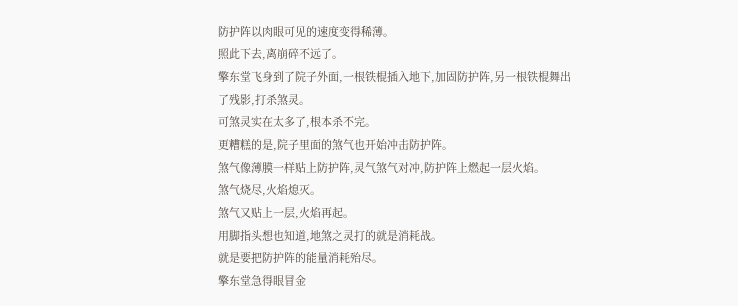防护阵以肉眼可见的速度变得稀薄。
照此下去,离崩碎不远了。
擎东堂飞身到了院子外面,一根铁棍插入地下,加固防护阵,另一根铁棍舞出了残影,打杀煞灵。
可煞灵实在太多了,根本杀不完。
更糟糕的是,院子里面的煞气也开始冲击防护阵。
煞气像薄膜一样贴上防护阵,灵气煞气对冲,防护阵上燃起一层火焰。
煞气烧尽,火焰熄灭。
煞气又贴上一层,火焰再起。
用脚指头想也知道,地煞之灵打的就是消耗战。
就是要把防护阵的能量消耗殆尽。
擎东堂急得眼冒金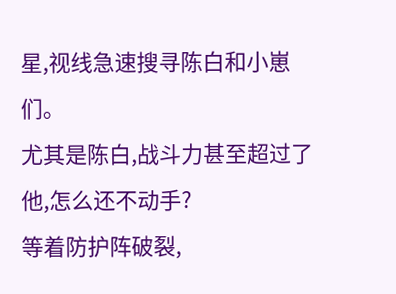星,视线急速搜寻陈白和小崽们。
尤其是陈白,战斗力甚至超过了他,怎么还不动手?
等着防护阵破裂,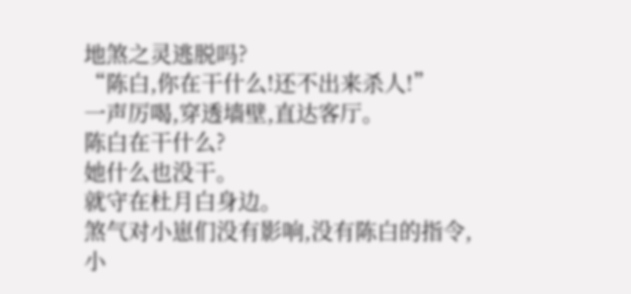地煞之灵逃脱吗?
“陈白,你在干什么!还不出来杀人!”
一声厉喝,穿透墙壁,直达客厅。
陈白在干什么?
她什么也没干。
就守在杜月白身边。
煞气对小崽们没有影响,没有陈白的指令,小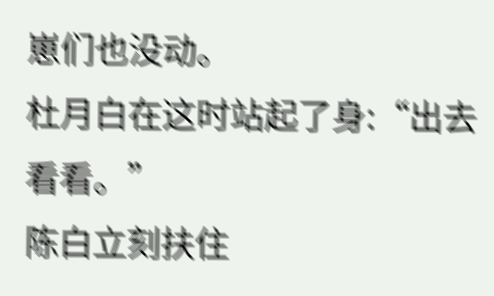崽们也没动。
杜月白在这时站起了身:“出去看看。”
陈白立刻扶住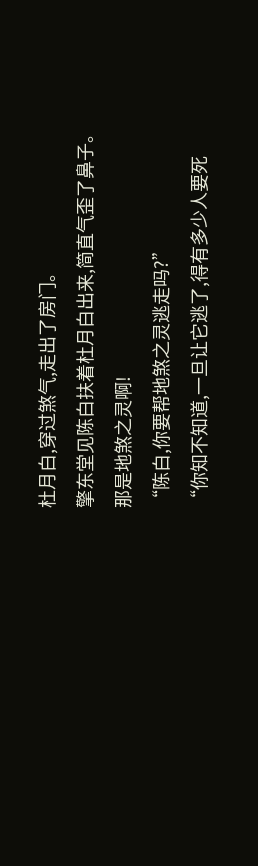杜月白,穿过煞气,走出了房门。
擎东堂见陈白扶着杜月白出来,简直气歪了鼻子。
那是地煞之灵啊!
“陈白,你要帮地煞之灵逃走吗?”
“你知不知道,一旦让它逃了,得有多少人要死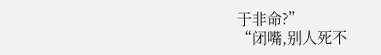于非命?”
“闭嘴,别人死不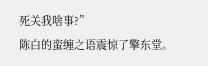死关我啥事?”
陈白的蛮缠之语震惊了擎东堂。